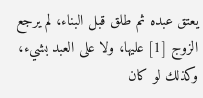يعتق عبده ثم طلق قبل البناء، لم يرجع الزوج [1] عليها، ولا على العبد بشيء، وكذلك لو كان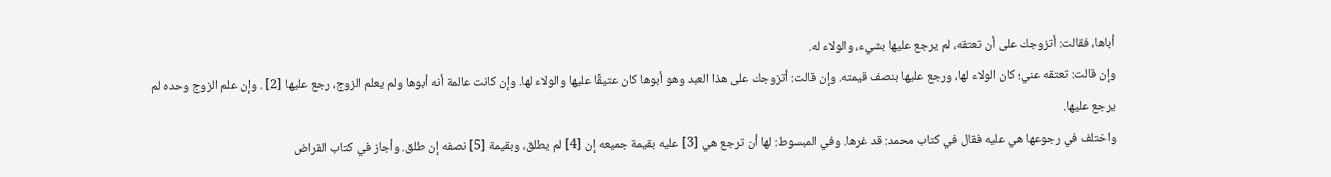أباها، فقالت: أتزوجك على أن تعتقه، لم يرجع عليها بشيء، والولاء له.
وإن قالت: تعتقه عني؛ كان الولاء لها، ورجع عليها بنصف قيمته. وإن قالت: أتزوجك على هذا العبد وهو أبوها كان عتيقًا عليها والولاء لها. وإن كانت عالمة أنه أبوها ولم يعلم الزوج، رجع عليها [2] . وإن علم الزوج وحده لم يرجع عليها.
واختلف في رجوعها هي عليه فقال في كتاب محمد: قد غرها. وفي المبسوط: لها أن ترجع هي [3] عليه بقيمة جميعه إن [4] لم يطلق، وبقيمة [5] نصفه إن طلق. وأجاز في كتاب القراض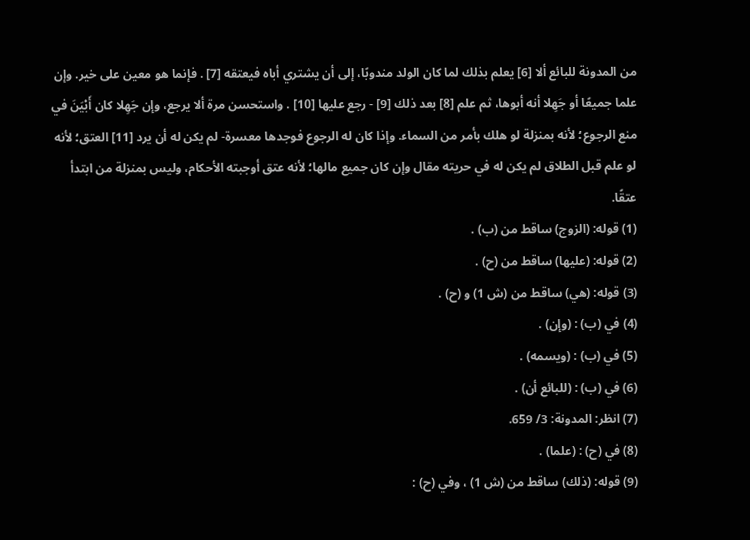من المدونة للبائع ألا [6] يعلم بذلك لما كان الولد مندوبًا، إلى أن يشتري أباه فيعتقه [7] . فإنما هو معين على خير. وإن علما جميعًا أو جَهِلا أنه أبوها، ثم علم [8] بعد ذلك [9] - رجع عليها [10] . واستحسن مرة ألا يرجع، وإن جَهِلا كان أَبْيَنَ في منع الرجوع؛ لأنه بمنزلة لو هلك بأمر من السماء. وإذا كان له الرجوع فوجدها معسرة- لم يكن له أن يرد [11] العتق؛ لأنه لو علم قبل الطلاق لم يكن له في حريته مقال وإن كان جميع مالها؛ لأنه عتق أوجبته الأحكام، وليس بمنزلة من ابتدأ عتقًا.
(1) قوله: (الزوج) ساقط من (ب) .
(2) قوله: (عليها) ساقط من (ح) .
(3) قوله: (هي) ساقط من (ش 1) و (ح) .
(4) في (ب) : (وإن) .
(5) في (ب) : (ويسمه) .
(6) في (ب) : (للبائع أن) .
(7) انظر: المدونة: 3/ 659.
(8) في (ح) : (علما) .
(9) قوله: (ذلك) ساقط من (ش 1) ، وفي (ح) :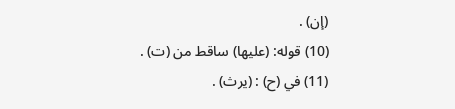(إن) .
(10) قوله: (عليها) ساقط من (ت) .
(11) في (ح) : (يرث) .